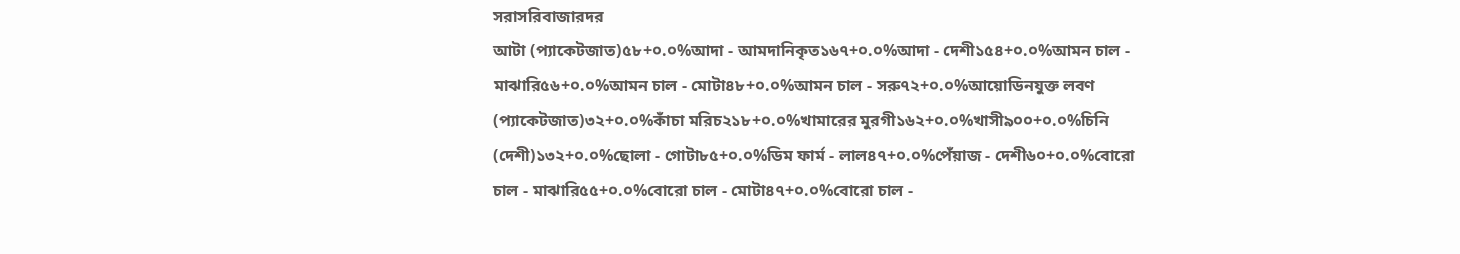সরাসরিবাজারদর
আটা (প্যাকেটজাত)৫৮+০.০%আদা - আমদানিকৃত১৬৭+০.০%আদা - দেশী১৫৪+০.০%আমন চাল - মাঝারি৫৬+০.০%আমন চাল - মোটা৪৮+০.০%আমন চাল - সরু৭২+০.০%আয়োডিনযুক্ত লবণ (প্যাকেটজাত)৩২+০.০%কাঁচা মরিচ২১৮+০.০%খামারের মুরগী১৬২+০.০%খাসী৯০০+০.০%চিনি (দেশী)১৩২+০.০%ছোলা - গোটা৮৫+০.০%ডিম ফার্ম - লাল৪৭+০.০%পেঁয়াজ - দেশী৬০+০.০%বোরো চাল - মাঝারি৫৫+০.০%বোরো চাল - মোটা৪৭+০.০%বোরো চাল -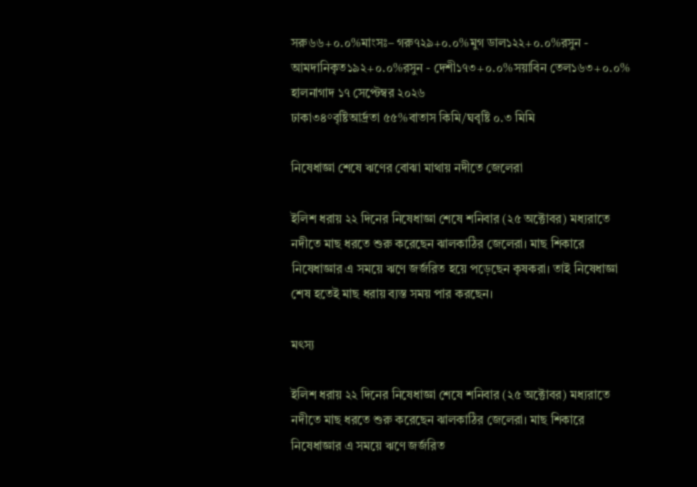সরু৬৬+০.০%মাংসঃ– গরু৭২৯+০.০%মুগ ডাল১২২+০.০%রসুন - আমদানিকৃত১৯২+০.০%রসুন - দেশী১৭৩+০.০%সয়াবিন তেল১৬৩+০.০%
হালনাগাদ ১৭ সেপ্টেম্বর ২০২৬
ঢাকা৩৪°বৃষ্টিআর্দ্রতা ৫৫%বাতাস কিমি/ঘবৃষ্টি ০.৩ মিমি

নিষেধাজ্ঞা শেষে ঋণের বোঝা মাথায় নদীতে জেলেরা

ইলিশ ধরায় ২২ দিনের নিষেধাজ্ঞা শেষে শনিবার (২৫ অক্টোবর) মধ্যরাতে নদীতে মাছ ধরতে শুরু করেছেন ঝালকাঠির জেলেরা। মাছ শিকারে নিষেধাজ্ঞার এ সময়ে ঋণে জর্জরিত হয়ে পড়েছেন কৃষকরা। তাই নিষেধাজ্ঞা শেষ হতেই মাছ ধরায় ব্যস্ত সময় পার করছেন।

মৎস্য

ইলিশ ধরায় ২২ দিনের নিষেধাজ্ঞা শেষে শনিবার (২৫ অক্টোবর) মধ্যরাতে নদীতে মাছ ধরতে শুরু করেছেন ঝালকাঠির জেলেরা। মাছ শিকারে নিষেধাজ্ঞার এ সময়ে ঋণে জর্জরিত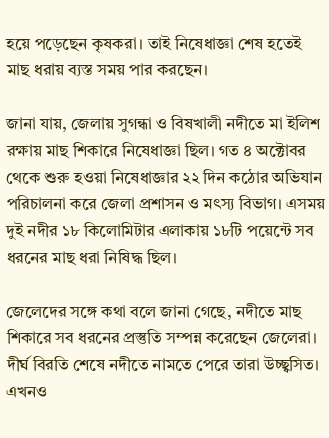হয়ে পড়েছেন কৃষকরা। তাই নিষেধাজ্ঞা শেষ হতেই মাছ ধরায় ব্যস্ত সময় পার করছেন।

জানা যায়, জেলায় সুগন্ধা ও বিষখালী নদীতে মা ইলিশ রক্ষায় মাছ শিকারে নিষেধাজ্ঞা ছিল। গত ৪ অক্টোবর থেকে শুরু হওয়া নিষেধাজ্ঞার ২২ দিন কঠোর অভিযান পরিচালনা করে জেলা প্রশাসন ও মৎস্য বিভাগ। এসময় দুই নদীর ১৮ কিলোমিটার এলাকায় ১৮টি পয়েন্টে সব ধরনের মাছ ধরা নিষিদ্ধ ছিল।

জেলেদের সঙ্গে কথা বলে জানা গেছে, নদীতে মাছ শিকারে সব ধরনের প্রস্তুতি সম্পন্ন করেছেন জেলেরা। দীর্ঘ বিরতি শেষে নদীতে নামতে পেরে তারা উচ্ছ্বসিত। এখনও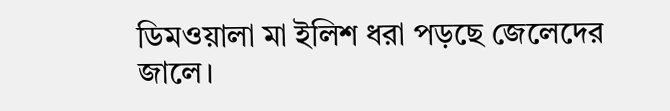ডিমওয়ালা মা ইলিশ ধরা পড়ছে জেলেদের জালে।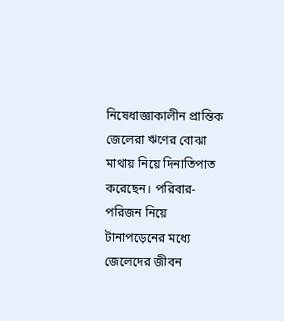নিষেধাজ্ঞাকালীন প্রান্তিক জেলেরা ঋণের বোঝা মাথায় নিয়ে দিনাতিপাত করেছেন। পরিবার-পরিজন নিয়ে টানাপড়েনের মধ্যে জেলেদের জীবন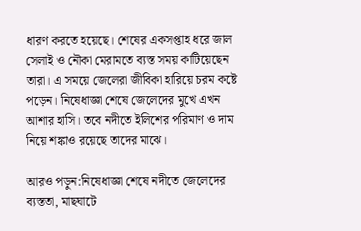ধারণ করতে হয়েছে। শেষের একসপ্তাহ ধরে জাল সেলাই ও নৌকা মেরামতে ব্যস্ত সময় কাটিয়েছেন তারা। এ সময়ে জেলেরা জীবিকা হারিয়ে চরম কষ্টে পড়েন। নিষেধাজ্ঞা শেষে জেলেদের মুখে এখন আশার হাসি। তবে নদীতে ইলিশের পরিমাণ ও দাম নিয়ে শঙ্কাও রয়েছে তাদের মাঝে।

আরও পড়ুন:নিষেধাজ্ঞা শেষে নদীতে জেলেদের ব্যস্ততা, মাছঘাটে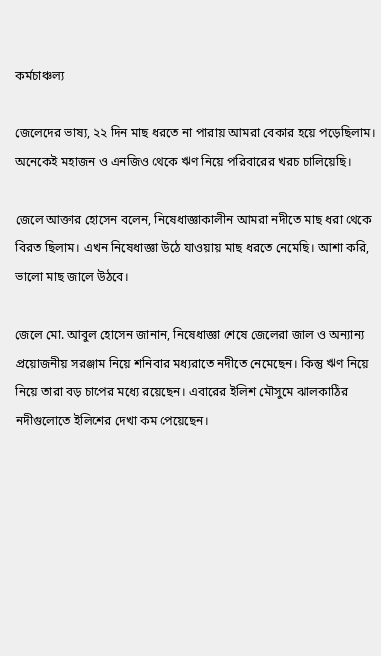কর্মচাঞ্চল্য

জেলেদের ভাষ্য, ২২ দিন মাছ ধরতে না পারায় আমরা বেকার হয়ে পড়েছিলাম। অনেকেই মহাজন ও এনজিও থেকে ঋণ নিয়ে পরিবারের খরচ চালিয়েছি।

জেলে আক্তার হোসেন বলেন, নিষেধাজ্ঞাকালীন আমরা নদীতে মাছ ধরা থেকে বিরত ছিলাম। এখন নিষেধাজ্ঞা উঠে যাওয়ায় মাছ ধরতে নেমেছি। আশা করি, ভালো মাছ জালে উঠবে।

জেলে মো. আবুল হোসেন জানান, নিষেধাজ্ঞা শেষে জেলেরা জাল ও অন্যান্য প্রয়োজনীয় সরঞ্জাম নিয়ে শনিবার মধ্যরাতে নদীতে নেমেছেন। কিন্তু ঋণ নিয়ে নিয়ে তারা বড় চাপের মধ্যে রয়েছেন। এবারের ইলিশ মৌসুমে ঝালকাঠির নদীগুলোতে ইলিশের দেখা কম পেয়েছেন।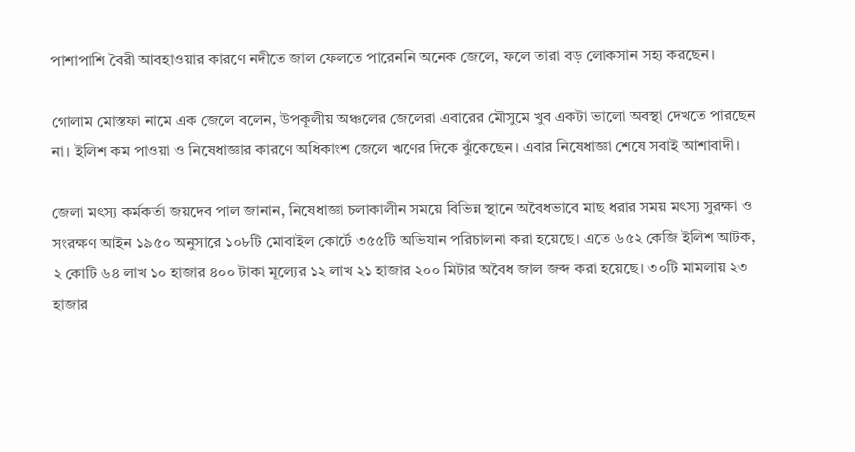পাশাপাশি বৈরী আবহাওয়ার কারণে নদীতে জাল ফেলতে পারেননি অনেক জেলে, ফলে তারা বড় লোকসান সহ্য করছেন।

গোলাম মোস্তফা নামে এক জেলে বলেন, উপকূলীয় অঞ্চলের জেলেরা এবারের মৌসুমে খুব একটা ভালো অবস্থা দেখতে পারছেন না। ইলিশ কম পাওয়া ও নিষেধাজ্ঞার কারণে অধিকাংশ জেলে ঋণের দিকে ঝুঁকেছেন। এবার নিষেধাজ্ঞা শেষে সবাই আশাবাদী।

জেলা মৎস্য কর্মকর্তা জয়দেব পাল জানান, নিষেধাজ্ঞা চলাকালীন সময়ে বিভিন্ন স্থানে অবৈধভাবে মাছ ধরার সময় মৎস্য সুরক্ষা ও সংরক্ষণ আইন ১৯৫০ অনুসারে ১০৮টি মোবাইল কোর্টে ৩৫৫টি অভিযান পরিচালনা করা হয়েছে। এতে ৬৫২ কেজি ইলিশ আটক, ২ কোটি ৬৪ লাখ ১০ হাজার ৪০০ টাকা মূল্যের ১২ লাখ ২১ হাজার ২০০ মিটার অবৈধ জাল জব্দ করা হয়েছে। ৩০টি মামলায় ২৩ হাজার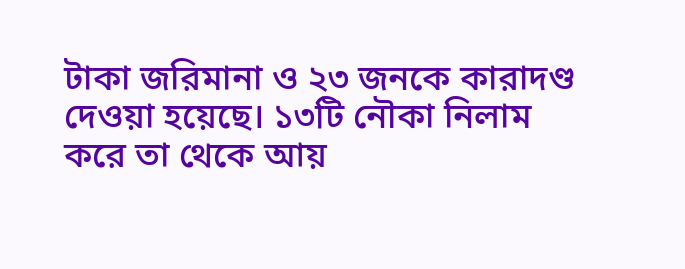টাকা জরিমানা ও ২৩ জনকে কারাদণ্ড দেওয়া হয়েছে। ১৩টি নৌকা নিলাম করে তা থেকে আয়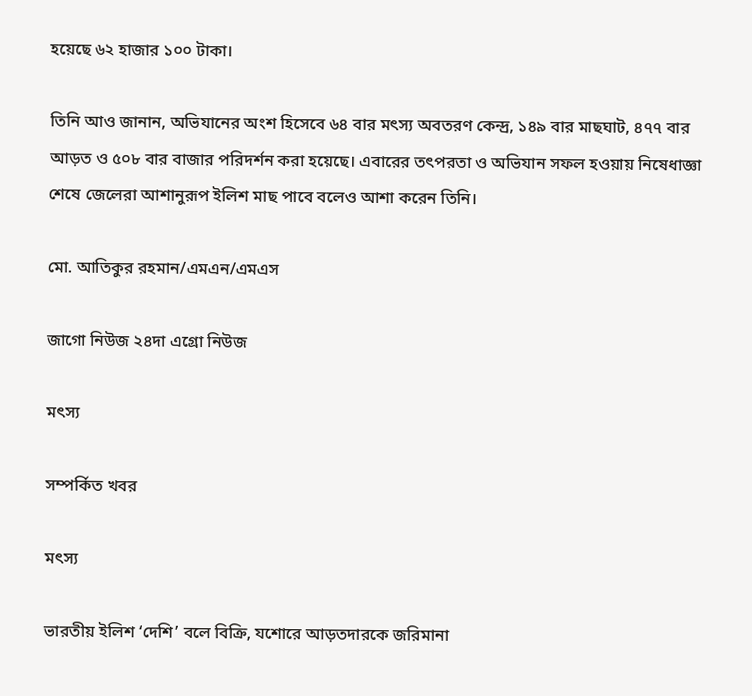হয়েছে ৬২ হাজার ১০০ টাকা।

তিনি আও জানান, অভিযানের অংশ হিসেবে ৬৪ বার মৎস্য অবতরণ কেন্দ্র, ১৪৯ বার মাছঘাট, ৪৭৭ বার আড়ত ও ৫০৮ বার বাজার পরিদর্শন করা হয়েছে। এবারের তৎপরতা ও অভিযান সফল হওয়ায় নিষেধাজ্ঞা শেষে জেলেরা আশানুরূপ ইলিশ মাছ পাবে বলেও আশা করেন তিনি।

মো. আতিকুর রহমান/এমএন/এমএস

জাগো নিউজ ২৪দা এগ্রো নিউজ

মৎস্য

সম্পর্কিত খবর

মৎস্য

ভারতীয় ইলিশ ‘দেশি’ বলে বিক্রি, যশোরে আড়তদারকে জরিমানা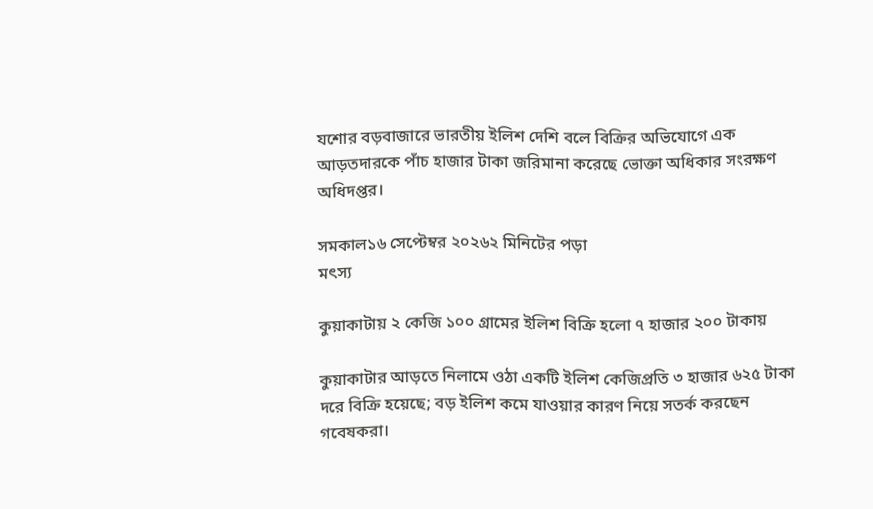যশোর বড়বাজারে ভারতীয় ইলিশ দেশি বলে বিক্রির অভিযোগে এক আড়তদারকে পাঁচ হাজার টাকা জরিমানা করেছে ভোক্তা অধিকার সংরক্ষণ অধিদপ্তর।

সমকাল১৬ সেপ্টেম্বর ২০২৬২ মিনিটের পড়া
মৎস্য

কুয়াকাটায় ২ কেজি ১০০ গ্রামের ইলিশ বিক্রি হলো ৭ হাজার ২০০ টাকায়

কুয়াকাটার আড়তে নিলামে ওঠা একটি ইলিশ কেজিপ্রতি ৩ হাজার ৬২৫ টাকা দরে বিক্রি হয়েছে; বড় ইলিশ কমে যাওয়ার কারণ নিয়ে সতর্ক করছেন গবেষকরা।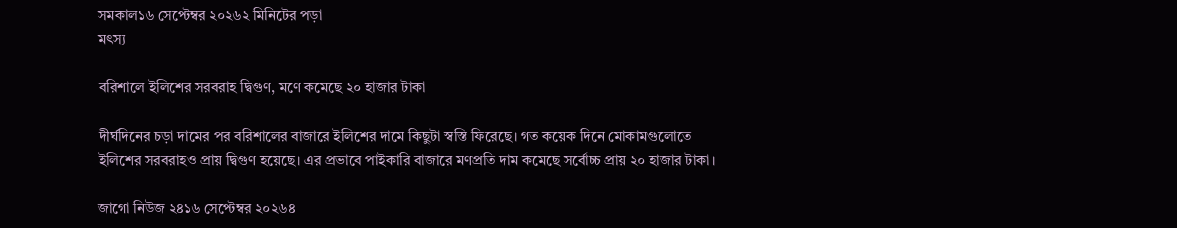সমকাল১৬ সেপ্টেম্বর ২০২৬২ মিনিটের পড়া
মৎস্য

বরিশালে ইলিশের সরবরাহ দ্বিগুণ, মণে কমেছে ২০ হাজার টাকা

দীর্ঘদিনের চড়া দামের পর বরিশালের বাজারে ইলিশের দামে কিছুটা স্বস্তি ফিরেছে। গত কয়েক দিনে মোকামগুলোতে ইলিশের সরবরাহও প্রায় দ্বিগুণ হয়েছে। এর প্রভাবে পাইকারি বাজারে মণপ্রতি দাম কমেছে সর্বোচ্চ প্রায় ২০ হাজার টাকা।

জাগো নিউজ ২৪১৬ সেপ্টেম্বর ২০২৬৪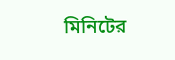মিনিটের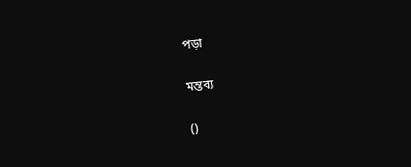পড়া

মন্তব্য

()